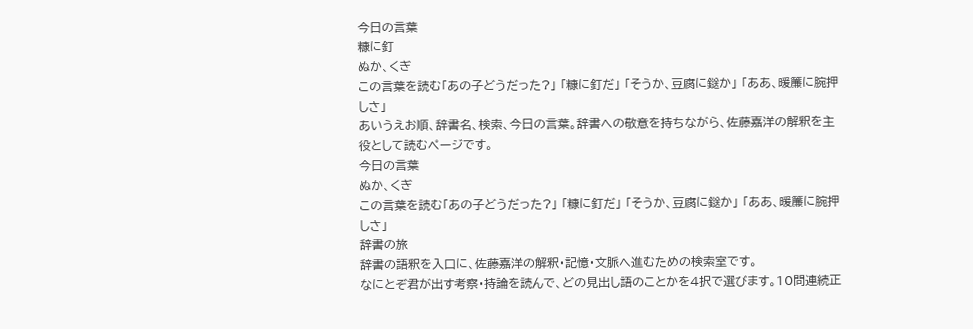今日の言葉
糠に釘
ぬか、くぎ
この言葉を読む「あの子どうだった?」 「糠に釘だ」 「そうか、豆腐に鎹か」 「ああ、暖簾に腕押しさ」
あいうえお順、辞書名、検索、今日の言葉。辞書への敬意を持ちながら、佐藤嘉洋の解釈を主役として読むページです。
今日の言葉
ぬか、くぎ
この言葉を読む「あの子どうだった?」 「糠に釘だ」 「そうか、豆腐に鎹か」 「ああ、暖簾に腕押しさ」
辞書の旅
辞書の語釈を入口に、佐藤嘉洋の解釈・記憶・文脈へ進むための検索室です。
なにとぞ君が出す考察・持論を読んで、どの見出し語のことかを4択で選びます。10問連続正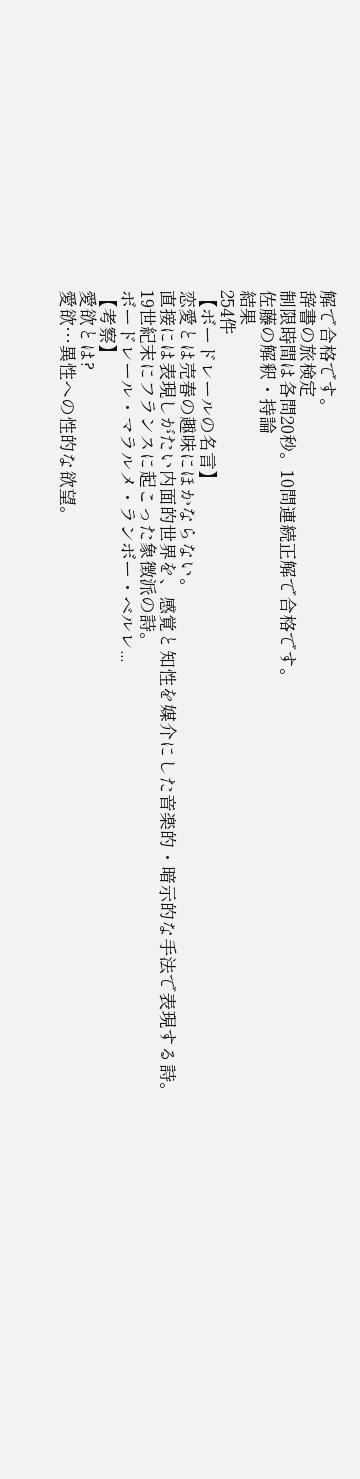解で合格です。
辞書の旅検定
制限時間は各問20秒。10問連続正解で合格です。
佐藤の解釈・持論
結果
254件
【ボードレールの名言】
恋愛とは売春の趣味にほかならない。
直接には表現しがたい内面的世界を、感覚と知性を媒介にした音楽的・暗示的な手法で表現する詩。
19世紀末にフランスに起こった象徴派の詩。
ボードレール・マラルメ・ランボー・ベルレ...
【考察】
愛欲とは?
愛欲…異性への性的な欲望。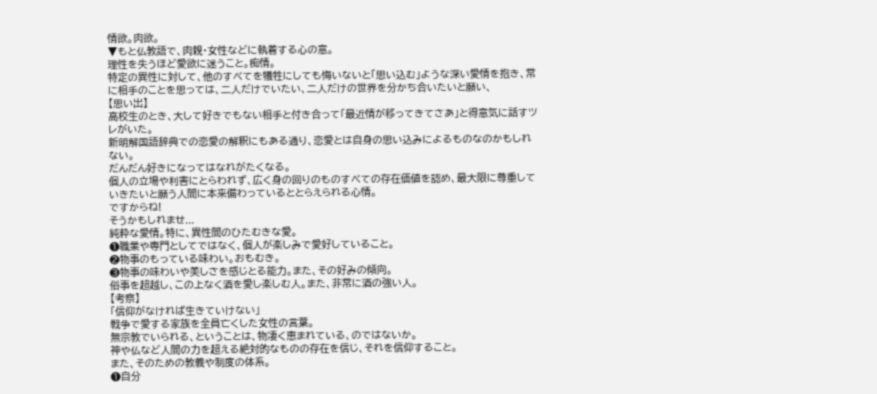情欲。肉欲。
▼もと仏教語で、肉親・女性などに執着する心の意。
理性を失うほど愛欲に迷うこと。痴情。
特定の異性に対して、他のすべてを犠牲にしても悔いないと「思い込む」ような深い愛情を抱き、常に相手のことを思っては、二人だけでいたい、二人だけの世界を分かち合いたいと願い、
【思い出】
高校生のとき、大して好きでもない相手と付き合って「最近情が移ってきてさあ」と得意気に話すツレがいた。
新明解国語辞典での恋愛の解釈にもある通り、恋愛とは自身の思い込みによるものなのかもしれない。
だんだん好きになってはなれがたくなる。
個人の立場や利害にとらわれず、広く身の回りのものすべての存在価値を認め、最大限に尊重していきたいと願う人間に本来備わっているととらえられる心情。
ですからね!
そうかもしれませ...
純粋な愛情。特に、異性間のひたむきな愛。
❶職業や専門としてではなく、個人が楽しみで愛好していること。
❷物事のもっている味わい。おもむき。
❸物事の味わいや美しさを感じとる能力。また、その好みの傾向。
俗事を超越し、この上なく酒を愛し楽しむ人。また、非常に酒の強い人。
【考察】
「信仰がなければ生きていけない」
戦争で愛する家族を全員亡くした女性の言葉。
無宗教でいられる、ということは、物凄く恵まれている、のではないか。
神や仏など人間の力を超える絶対的なものの存在を信じ、それを信仰すること。
また、そのための教義や制度の体系。
❶自分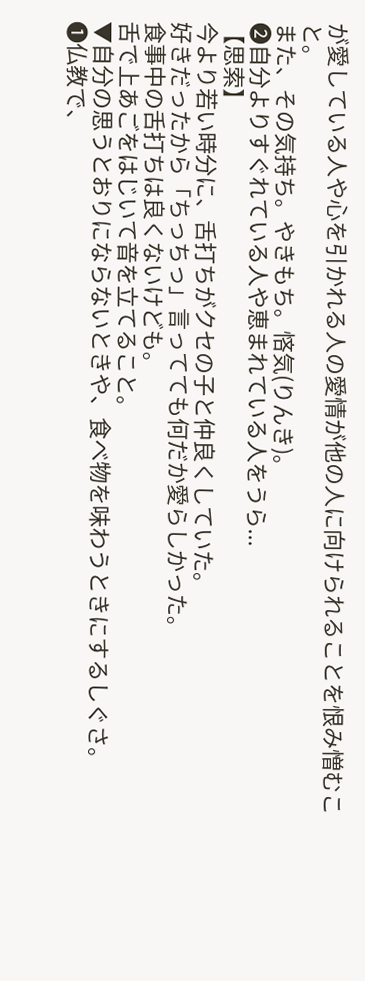が愛している人や心を引かれる人の愛情が他の人に向けられることを恨み憎むこと。
また、その気持ち。やきもち。悋気(りんき)。
❷自分よりすぐれている人や恵まれている人をうら...
【思索】
今より若い時分に、舌打ちがクセの子と仲良くしていた。
好きだったから「ちっちっ」言ってても何だか愛らしかった。
食事中の舌打ちは良くないけども。
舌で上あごをはじいて音を立てること。
▼自分の思うとおりにならないときや、食べ物を味わうときにするしぐさ。
❶仏教で、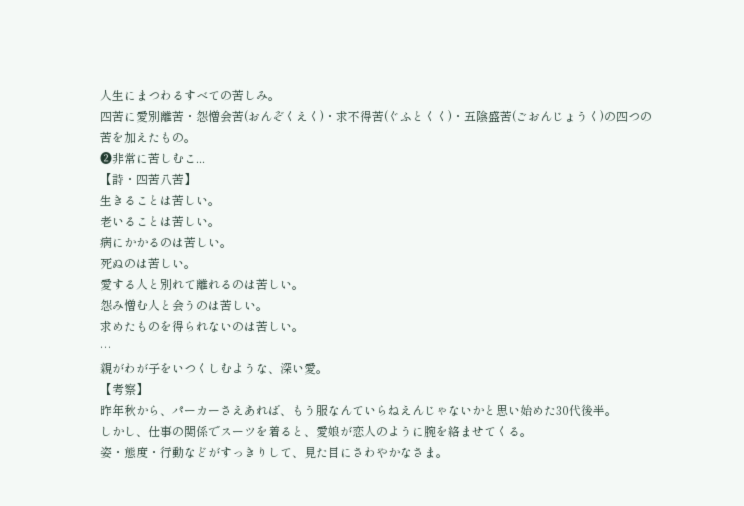人生にまつわるすべての苦しみ。
四苦に愛別離苦・怨憎会苦(おんぞくえく)・求不得苦(ぐふとくく)・五陰盛苦(ごおんじょうく)の四つの苦を加えたもの。
❷非常に苦しむこ...
【詩・四苦八苦】
生きることは苦しい。
老いることは苦しい。
病にかかるのは苦しい。
死ぬのは苦しい。
愛する人と別れて離れるのは苦しい。
怨み憎む人と会うのは苦しい。
求めたものを得られないのは苦しい。
…
親がわが子をいつくしむような、深い愛。
【考察】
昨年秋から、パーカーさえあれば、もう服なんていらねえんじゃないかと思い始めた30代後半。
しかし、仕事の関係でスーツを着ると、愛娘が恋人のように腕を絡ませてくる。
姿・態度・行動などがすっきりして、見た目にさわやかなさま。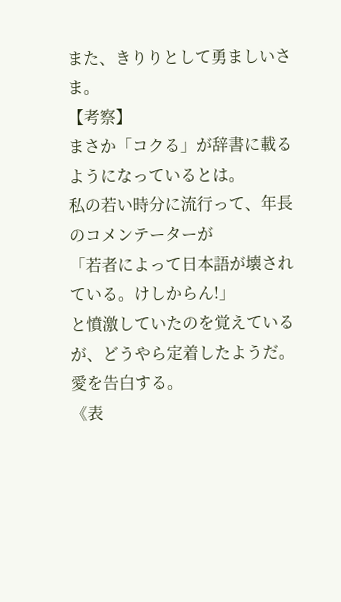また、きりりとして勇ましいさま。
【考察】
まさか「コクる」が辞書に載るようになっているとは。
私の若い時分に流行って、年長のコメンテーターが
「若者によって日本語が壊されている。けしからん!」
と憤激していたのを覚えているが、どうやら定着したようだ。
愛を告白する。
《表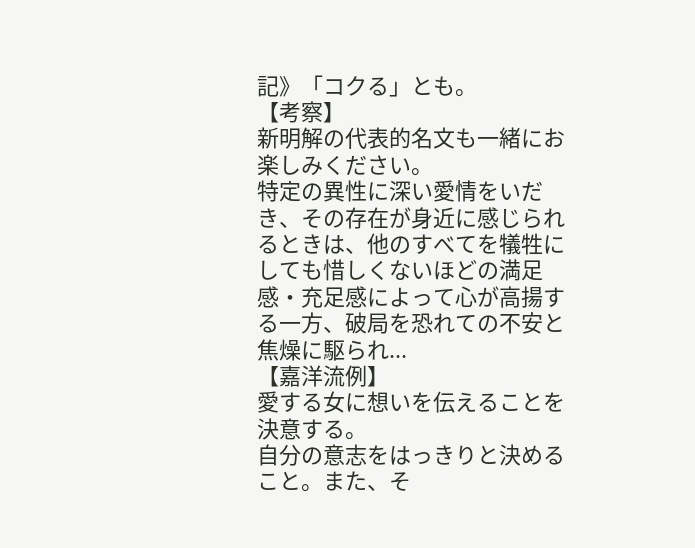記》「コクる」とも。
【考察】
新明解の代表的名文も一緒にお楽しみください。
特定の異性に深い愛情をいだき、その存在が身近に感じられるときは、他のすべてを犠牲にしても惜しくないほどの満足感・充足感によって心が高揚する一方、破局を恐れての不安と焦燥に駆られ...
【嘉洋流例】
愛する女に想いを伝えることを決意する。
自分の意志をはっきりと決めること。また、そ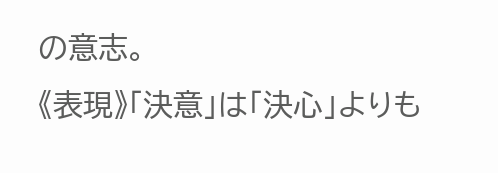の意志。
《表現》「決意」は「決心」よりも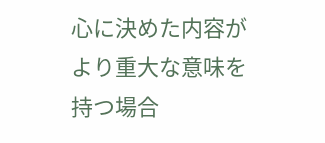心に決めた内容がより重大な意味を持つ場合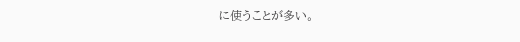に使うことが多い。